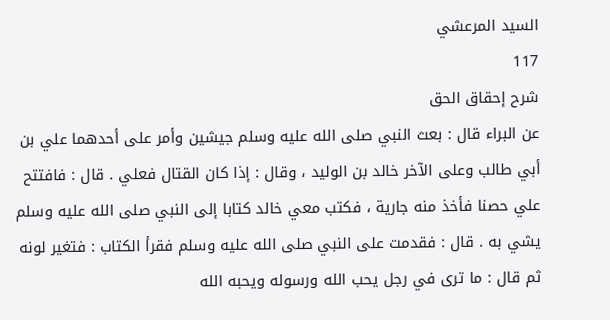السيد المرعشي
117
شرح إحقاق الحق
عن البراء قال : بعث النبي صلى الله عليه وسلم جيشين وأمر على أحدهما علي بن أبي طالب وعلى الآخر خالد بن الوليد ، وقال : إذا كان القتال فعلي . قال : فافتتح علي حصنا فأخذ منه جارية ، فكتب معي خالد كتابا إلى النبي صلى الله عليه وسلم يشي به . قال : فقدمت على النبي صلى الله عليه وسلم فقرأ الكتاب : فتغير لونه ثم قال : ما ترى في رجل يحب الله ورسوله ويحبه الله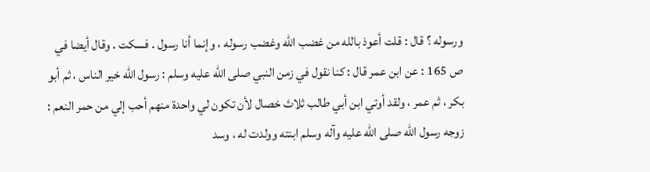ورسوله ؟ قال : قلت أعوذ بالله من غضب الله وغضب رسوله ، وإنما أنا رسول . فسكت . وقال أيضا في ص 165 : عن ابن عمر قال : كنا نقول في زمن النبي صلى الله عليه وسلم : رسول الله خير الناس ، ثم أبو بكر ، ثم عمر ، ولقد أوتي ابن أبي طالب ثلاث خصال لأن تكون لي واحدة منهم أحب إلي من حمر النعم : زوجه رسول الله صلى الله عليه وآله وسلم ابنته وولدت له ، وسد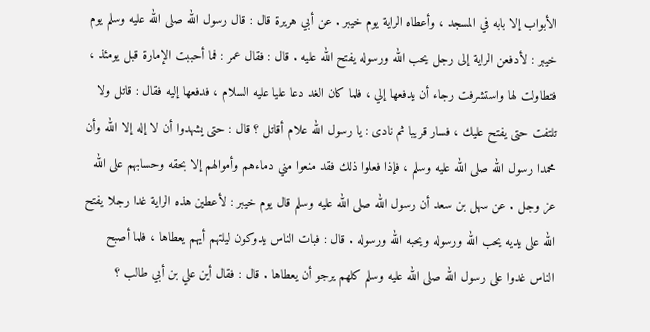الأبواب إلا بابه في المسجد ، وأعطاه الراية يوم خيبر . عن أبي هريرة قال : قال رسول الله صلى الله عليه وسلم يوم خيبر : لأدفعن الراية إلى رجل يحب الله ورسوله يفتح الله عليه . قال : فقال عمر : فما أحببت الإمارة قبل يومئذ ، فتطاولت لها واستشرفت رجاء أن يدفعها إلي ، فلما كان الغد دعا عليا عليه السلام ، فدفعها إليه فقال : قاتل ولا تلتفت حتى يفتح عليك ، فسار قريبا ثم نادى : يا رسول الله علام أقاتل ؟ قال : حتى يشهدوا أن لا إله إلا الله وأن محمدا رسول الله صلى الله عليه وسلم ، فإذا فعلوا ذلك فقد منعوا مني دماءهم وأموالهم إلا بحقه وحسابهم على الله عز وجل . عن سهل بن سعد أن رسول الله صلى الله عليه وسلم قال يوم خيبر : لأعطين هذه الراية غدا رجلا يفتح الله على يديه يحب الله ورسوله ويحبه الله ورسوله . قال : فبات الناس يدوكون ليلتهم أيهم يعطاها ، فلما أصبح الناس غدوا على رسول الله صلى الله عليه وسلم كلهم يرجو أن يعطاها . قال : فقال أين علي بن أبي طالب ؟